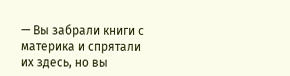— Вы забрали книги с материка и спрятали их здесь, но вы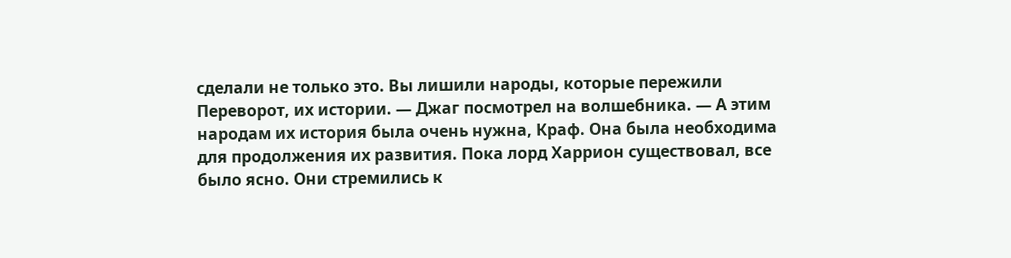сделали не только это. Вы лишили народы, которые пережили Переворот, их истории. — Джаг посмотрел на волшебника. — А этим народам их история была очень нужна, Краф. Она была необходима для продолжения их развития. Пока лорд Харрион существовал, все было ясно. Они стремились к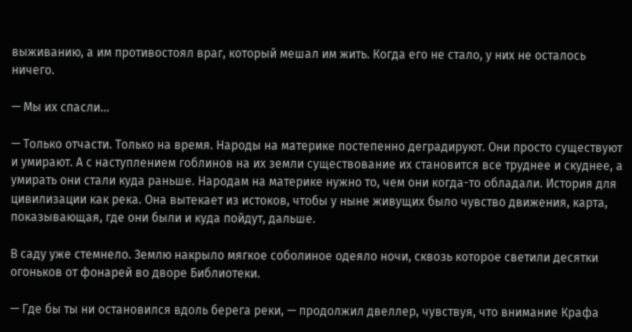выживанию, а им противостоял враг, который мешал им жить. Когда его не стало, у них не осталось ничего.

— Мы их спасли…

— Только отчасти. Только на время. Народы на материке постепенно деградируют. Они просто существуют и умирают. А с наступлением гоблинов на их земли существование их становится все труднее и скуднее, а умирать они стали куда раньше. Народам на материке нужно то, чем они когда-то обладали. История для цивилизации как река. Она вытекает из истоков, чтобы у ныне живущих было чувство движения, карта, показывающая, где они были и куда пойдут, дальше.

В саду уже стемнело. Землю накрыло мягкое соболиное одеяло ночи, сквозь которое светили десятки огоньков от фонарей во дворе Библиотеки.

— Где бы ты ни остановился вдоль берега реки, — продолжил двеллер, чувствуя, что внимание Крафа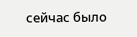сейчас было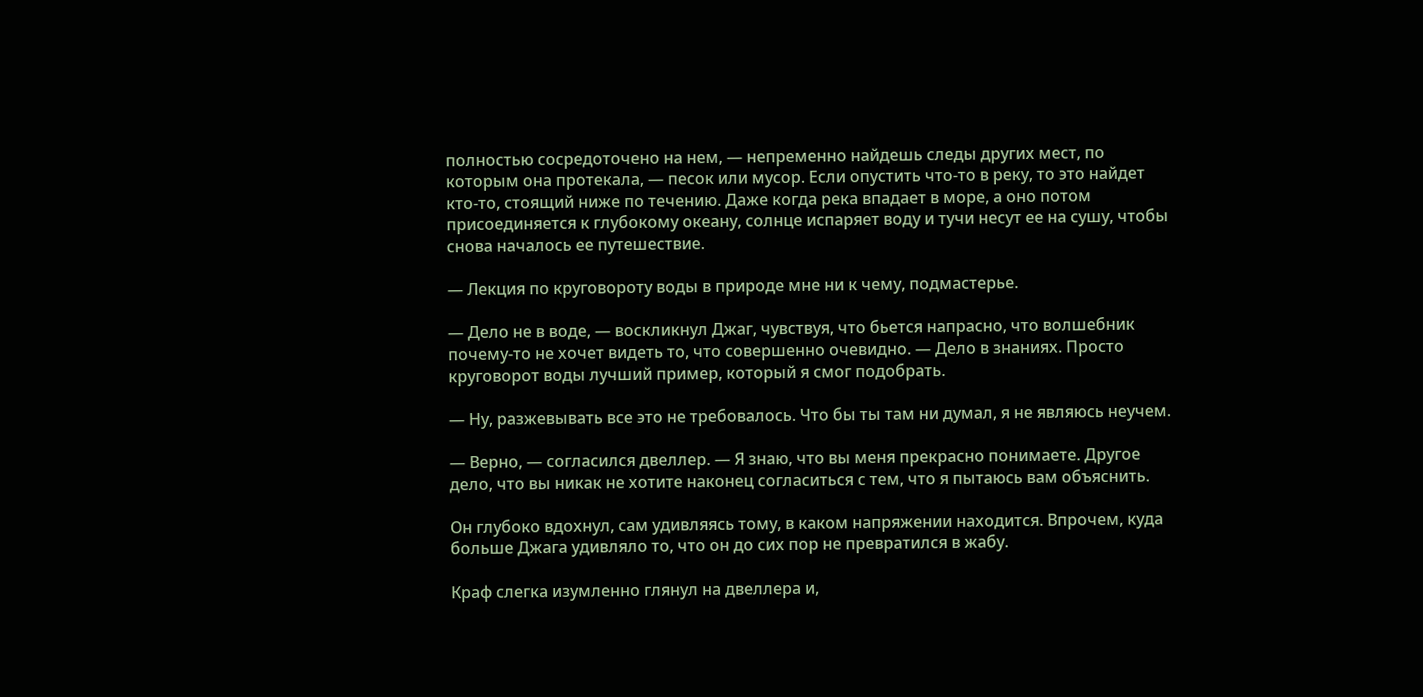полностью сосредоточено на нем, — непременно найдешь следы других мест, по которым она протекала, — песок или мусор. Если опустить что-то в реку, то это найдет кто-то, стоящий ниже по течению. Даже когда река впадает в море, а оно потом присоединяется к глубокому океану, солнце испаряет воду и тучи несут ее на сушу, чтобы снова началось ее путешествие.

— Лекция по круговороту воды в природе мне ни к чему, подмастерье.

— Дело не в воде, — воскликнул Джаг, чувствуя, что бьется напрасно, что волшебник почему-то не хочет видеть то, что совершенно очевидно. — Дело в знаниях. Просто круговорот воды лучший пример, который я смог подобрать.

— Ну, разжевывать все это не требовалось. Что бы ты там ни думал, я не являюсь неучем.

— Верно, — согласился двеллер. — Я знаю, что вы меня прекрасно понимаете. Другое дело, что вы никак не хотите наконец согласиться с тем, что я пытаюсь вам объяснить.

Он глубоко вдохнул, сам удивляясь тому, в каком напряжении находится. Впрочем, куда больше Джага удивляло то, что он до сих пор не превратился в жабу.

Краф слегка изумленно глянул на двеллера и,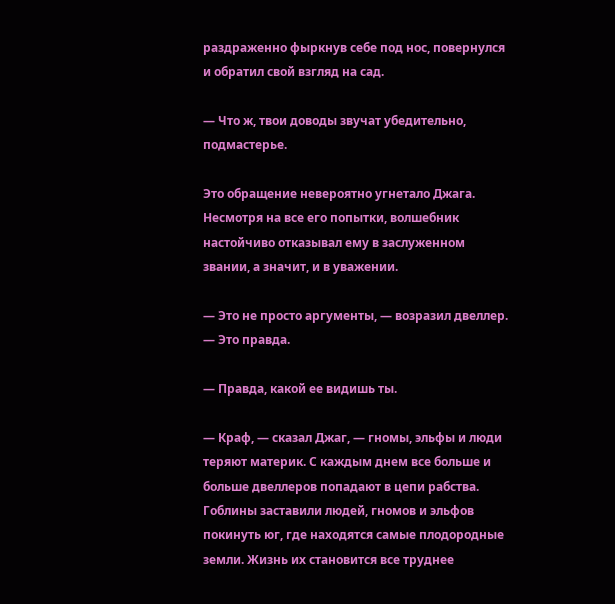раздраженно фыркнув себе под нос, повернулся и обратил свой взгляд на сад.

— Что ж, твои доводы звучат убедительно, подмастерье.

Это обращение невероятно угнетало Джага. Несмотря на все его попытки, волшебник настойчиво отказывал ему в заслуженном звании, а значит, и в уважении.

— Это не просто аргументы, — возразил двеллер. — Это правда.

— Правда, какой ее видишь ты.

— Краф, — сказал Джаг, — гномы, эльфы и люди теряют материк. С каждым днем все больше и больше двеллеров попадают в цепи рабства. Гоблины заставили людей, гномов и эльфов покинуть юг, где находятся самые плодородные земли. Жизнь их становится все труднее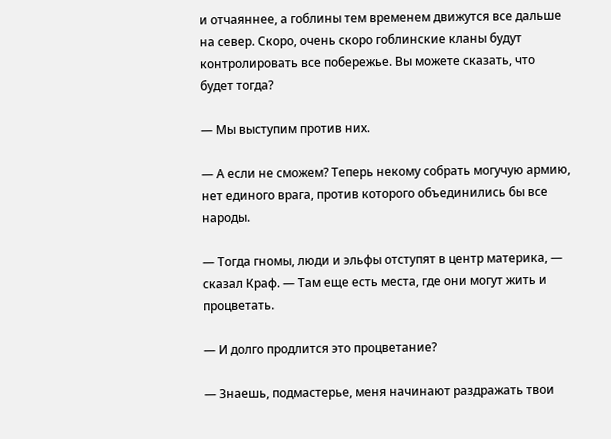и отчаяннее, а гоблины тем временем движутся все дальше на север. Скоро, очень скоро гоблинские кланы будут контролировать все побережье. Вы можете сказать, что будет тогда?

— Мы выступим против них.

— А если не сможем? Теперь некому собрать могучую армию, нет единого врага, против которого объединились бы все народы.

— Тогда гномы, люди и эльфы отступят в центр материка, — сказал Краф. — Там еще есть места, где они могут жить и процветать.

— И долго продлится это процветание?

— Знаешь, подмастерье, меня начинают раздражать твои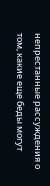непрестанные рассуждения о том, какие еще беды могут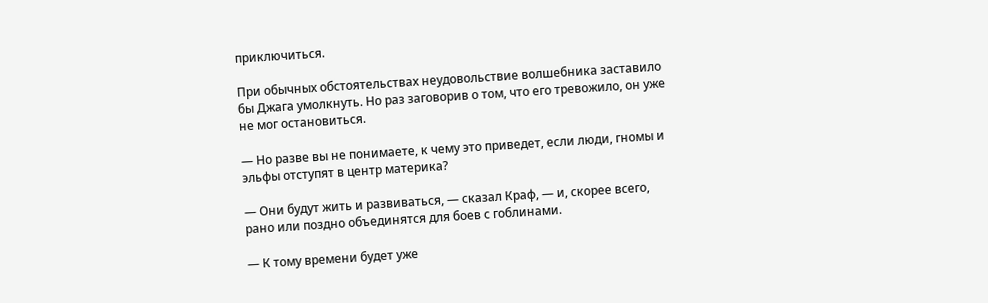приключиться.

При обычных обстоятельствах неудовольствие волшебника заставило бы Джага умолкнуть. Но раз заговорив о том, что его тревожило, он уже не мог остановиться.

— Но разве вы не понимаете, к чему это приведет, если люди, гномы и эльфы отступят в центр материка?

— Они будут жить и развиваться, — сказал Краф, — и, скорее всего, рано или поздно объединятся для боев с гоблинами.

— К тому времени будет уже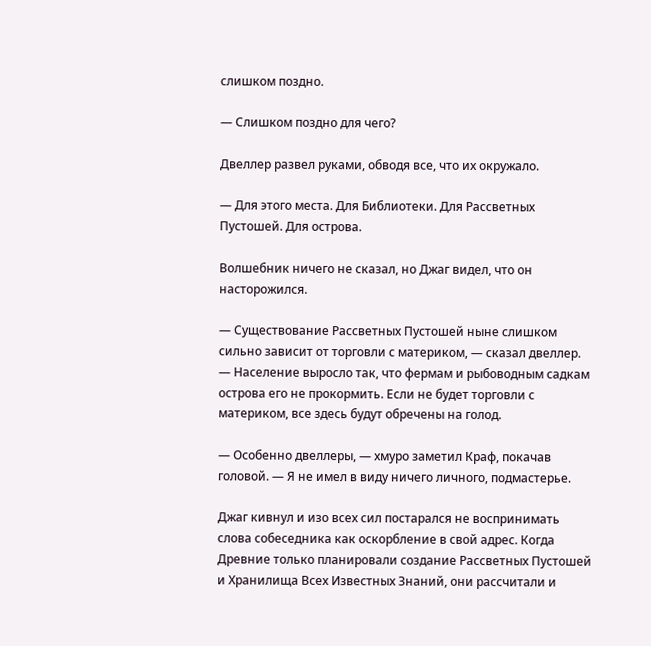слишком поздно.

— Слишком поздно для чего?

Двеллер развел руками, обводя все, что их окружало.

— Для этого места. Для Библиотеки. Для Рассветных Пустошей. Для острова.

Волшебник ничего не сказал, но Джаг видел, что он насторожился.

— Существование Рассветных Пустошей ныне слишком сильно зависит от торговли с материком, — сказал двеллер. — Население выросло так, что фермам и рыбоводным садкам острова его не прокормить. Если не будет торговли с материком, все здесь будут обречены на голод.

— Особенно двеллеры, — хмуро заметил Краф, покачав головой. — Я не имел в виду ничего личного, подмастерье.

Джаг кивнул и изо всех сил постарался не воспринимать слова собеседника как оскорбление в свой адрес. Когда Древние только планировали создание Рассветных Пустошей и Хранилища Всех Известных Знаний, они рассчитали и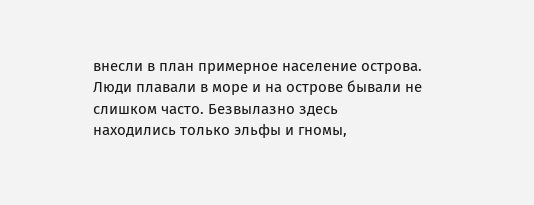внесли в план примерное население острова. Люди плавали в море и на острове бывали не слишком часто. Безвылазно здесь находились только эльфы и гномы,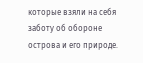которые взяли на себя заботу об обороне острова и его природе.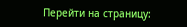Перейти на страницу: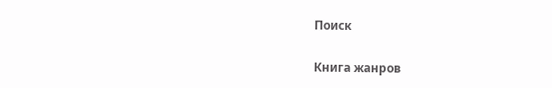Поиск

Книга жанров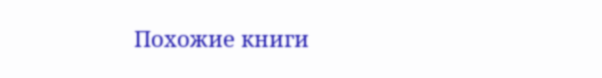Похожие книги